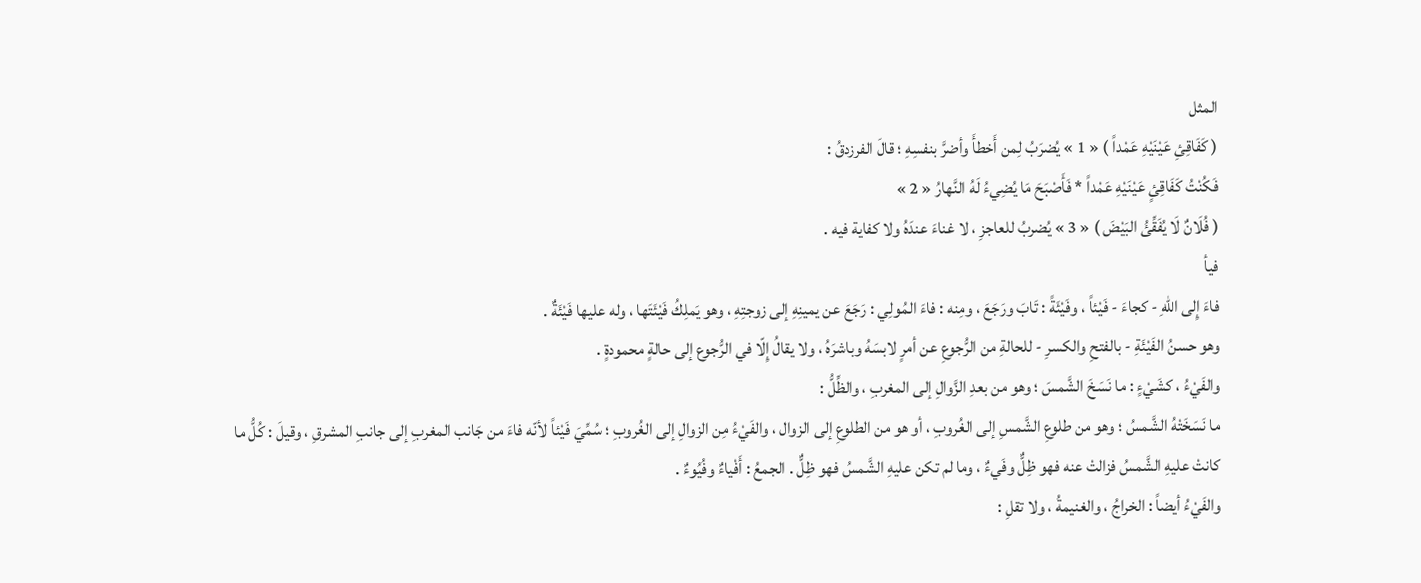المثل
( كَفَاقِئِ عَيْنَيْهِ عَمْداً ) « 1 » يُضرَبُ لِمن أَخطأَ وأضرَّ بنفسِهِ ؛ قالَ الفرزدقُ :
فَكُنْتُ كَفَاقِئٍ عَيْنَيْهِ عَمْداً * فَأَصْبَحَ مَا يُضِيءُ لَهُ النَّهارُ « 2 »
( فُلَانٌ لَا يُفَقِّئُ البَيْضَ ) « 3 » يُضربُ للعاجزِ ، لا غناءَ عندَهُ ولا كفاية فيه .
فيأ
فاءَ إِلى اللّهِ - كجاءَ - فَيْئاً ، وفَيْئَةً : تَابَ ورَجَعَ ، ومِنه : فاءَ المُولِي : رَجَعَ عن يمينِهِ إلى زوجتِهِ ، وهو يَملِكُ فَيْئَتَها ، وله عليها فَيْئَةٌ .
وهو حسنُ الفَيْئَةِ - بالفتحِ والكسرِ - للحالةِ من الرُّجوعِ عن أمرٍ لابسَهُ وباشرَهُ ، ولا يقالُ إِلّا في الرُّجوع إلى حالةٍ محمودةٍ .
والفَيْءُ ، كشَيْءٍ : ما نَسَخَ الشَّمسَ ؛ وهو من بعدِ الزَّوالِ إلى المغربِ ، والظِّلُّ :
ما نَسَخَتْهُ الشَّمسُ ؛ وهو من طلوعِ الشَّمسِ إلى الغُروبِ ، أو هو من الطلوعِ إلى الزوال ، والفَيْءُ مِن الزوالِ إلى الغُروبِ ؛ سُمِّيَ فَيْئاً لأنّه فاءَ من جَانب المغربِ إلى جانبِ المشرقِ ، وقيلَ : كُلُّ ما كانتْ عليهِ الشَّمسُ فزالتْ عنه فهو ظِلٌّ وفَيءٌ ، وما لم تكن عليهِ الشَّمسُ فهو ظِلٌّ . الجمعُ : أَفْياءٌ وفُيُوءٌ .
والفَيْءُ أيضاً : الخراجُ ، والغنيمةُ ، ولا تقلِ :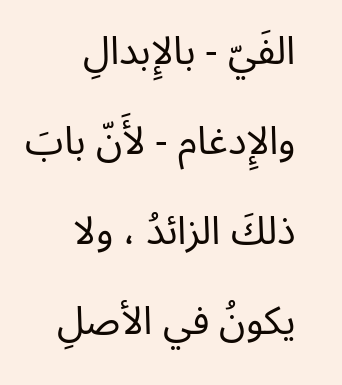الفَيّ - بالإِبدالِ والإِدغام - لأَنّ بابَ ذلكَ الزائدُ ، ولا يكونُ في الأصلِ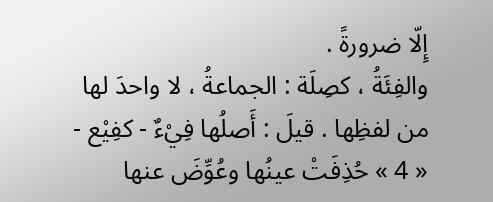إِلّا ضرورةً .
والفِئَةُ ، كصِلَة : الجماعةُ ، لا واحدَ لها من لفظِها . قيلَ : أَصلُها فِيْءٌ - كفِيْع - « 4 » حُذِفَتْ عينُها وعُوِّضَ عنها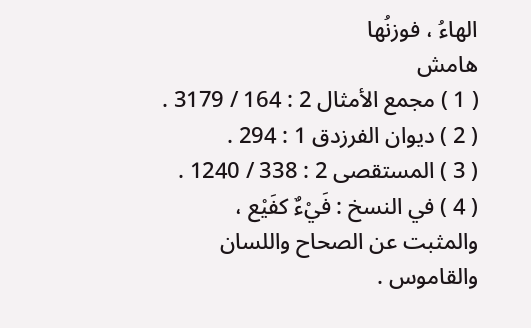الهاءُ ، فوزنُها
هامش
( 1 ) مجمع الأمثال 2 : 164 / 3179 .
( 2 ) ديوان الفرزدق 1 : 294 .
( 3 ) المستقصى 2 : 338 / 1240 .
( 4 ) في النسخ : فَيْءٌ كفَيْع ، والمثبت عن الصحاح واللسان والقاموس .